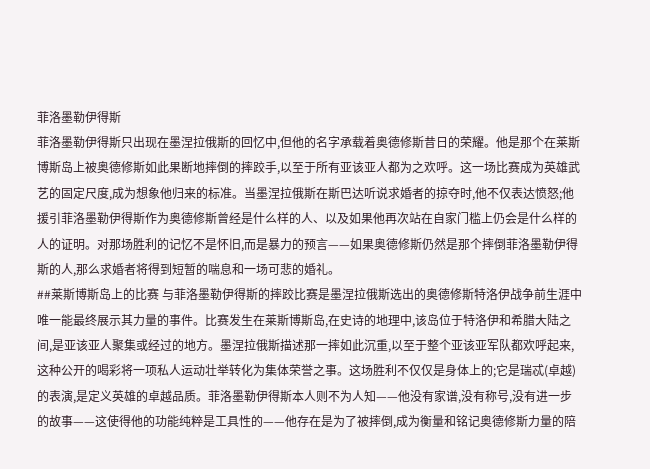菲洛墨勒伊得斯
菲洛墨勒伊得斯只出现在墨涅拉俄斯的回忆中,但他的名字承载着奥德修斯昔日的荣耀。他是那个在莱斯博斯岛上被奥德修斯如此果断地摔倒的摔跤手,以至于所有亚该亚人都为之欢呼。这一场比赛成为英雄武艺的固定尺度,成为想象他归来的标准。当墨涅拉俄斯在斯巴达听说求婚者的掠夺时,他不仅表达愤怒;他援引菲洛墨勒伊得斯作为奥德修斯曾经是什么样的人、以及如果他再次站在自家门槛上仍会是什么样的人的证明。对那场胜利的记忆不是怀旧,而是暴力的预言——如果奥德修斯仍然是那个摔倒菲洛墨勒伊得斯的人,那么求婚者将得到短暂的喘息和一场可悲的婚礼。
##莱斯博斯岛上的比赛 与菲洛墨勒伊得斯的摔跤比赛是墨涅拉俄斯选出的奥德修斯特洛伊战争前生涯中唯一能最终展示其力量的事件。比赛发生在莱斯博斯岛,在史诗的地理中,该岛位于特洛伊和希腊大陆之间,是亚该亚人聚集或经过的地方。墨涅拉俄斯描述那一摔如此沉重,以至于整个亚该亚军队都欢呼起来,这种公开的喝彩将一项私人运动壮举转化为集体荣誉之事。这场胜利不仅仅是身体上的;它是瑞忒(卓越)的表演,是定义英雄的卓越品质。菲洛墨勒伊得斯本人则不为人知——他没有家谱,没有称号,没有进一步的故事——这使得他的功能纯粹是工具性的——他存在是为了被摔倒,成为衡量和铭记奥德修斯力量的陪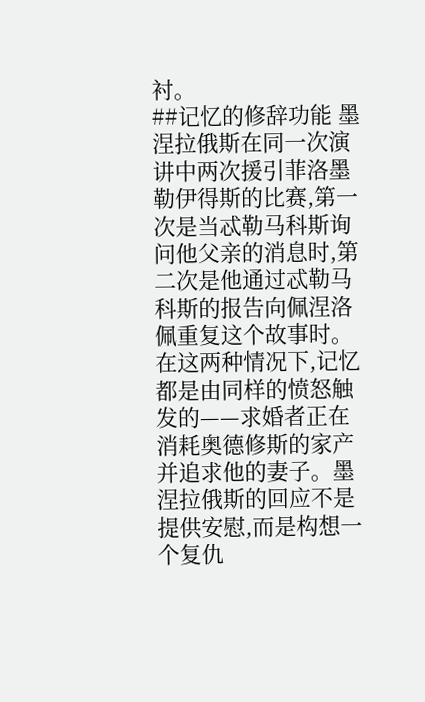衬。
##记忆的修辞功能 墨涅拉俄斯在同一次演讲中两次援引菲洛墨勒伊得斯的比赛,第一次是当忒勒马科斯询问他父亲的消息时,第二次是他通过忒勒马科斯的报告向佩涅洛佩重复这个故事时。在这两种情况下,记忆都是由同样的愤怒触发的——求婚者正在消耗奥德修斯的家产并追求他的妻子。墨涅拉俄斯的回应不是提供安慰,而是构想一个复仇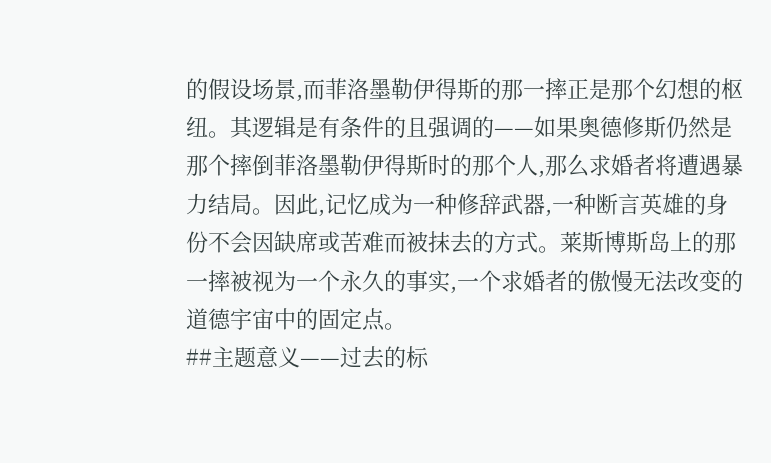的假设场景,而菲洛墨勒伊得斯的那一摔正是那个幻想的枢纽。其逻辑是有条件的且强调的——如果奥德修斯仍然是那个摔倒菲洛墨勒伊得斯时的那个人,那么求婚者将遭遇暴力结局。因此,记忆成为一种修辞武器,一种断言英雄的身份不会因缺席或苦难而被抹去的方式。莱斯博斯岛上的那一摔被视为一个永久的事实,一个求婚者的傲慢无法改变的道德宇宙中的固定点。
##主题意义——过去的标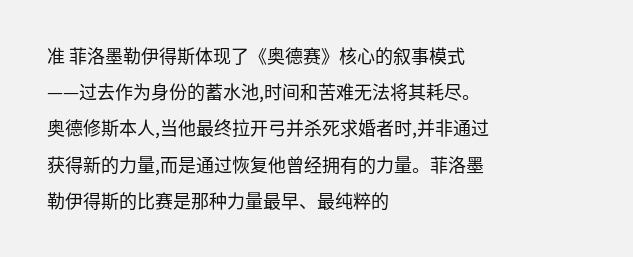准 菲洛墨勒伊得斯体现了《奥德赛》核心的叙事模式——过去作为身份的蓄水池,时间和苦难无法将其耗尽。奥德修斯本人,当他最终拉开弓并杀死求婚者时,并非通过获得新的力量,而是通过恢复他曾经拥有的力量。菲洛墨勒伊得斯的比赛是那种力量最早、最纯粹的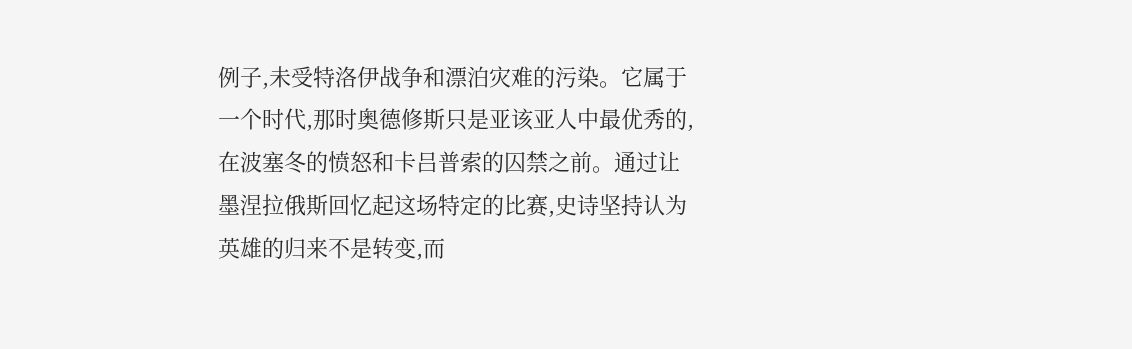例子,未受特洛伊战争和漂泊灾难的污染。它属于一个时代,那时奥德修斯只是亚该亚人中最优秀的,在波塞冬的愤怒和卡吕普索的囚禁之前。通过让墨涅拉俄斯回忆起这场特定的比赛,史诗坚持认为英雄的归来不是转变,而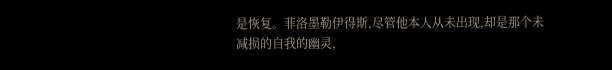是恢复。菲洛墨勒伊得斯,尽管他本人从未出现,却是那个未减损的自我的幽灵,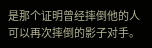是那个证明曾经摔倒他的人可以再次摔倒的影子对手。